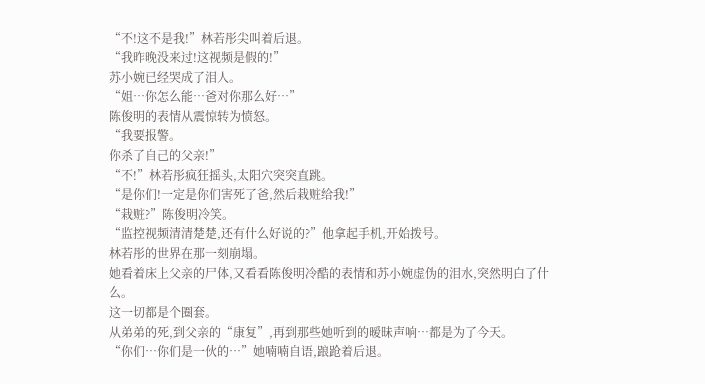“不!这不是我!”林若彤尖叫着后退。
“我昨晚没来过!这视频是假的!”
苏小婉已经哭成了泪人。
“姐…你怎么能…爸对你那么好…”
陈俊明的表情从震惊转为愤怒。
“我要报警。
你杀了自己的父亲!”
“不!”林若彤疯狂摇头,太阳穴突突直跳。
“是你们!一定是你们害死了爸,然后栽赃给我!”
“栽赃?”陈俊明冷笑。
“监控视频清清楚楚,还有什么好说的?”他拿起手机,开始拨号。
林若彤的世界在那一刻崩塌。
她看着床上父亲的尸体,又看看陈俊明冷酷的表情和苏小婉虚伪的泪水,突然明白了什么。
这一切都是个圈套。
从弟弟的死,到父亲的“康复”,再到那些她听到的暧昧声响…都是为了今天。
“你们…你们是一伙的…”她喃喃自语,踉跄着后退。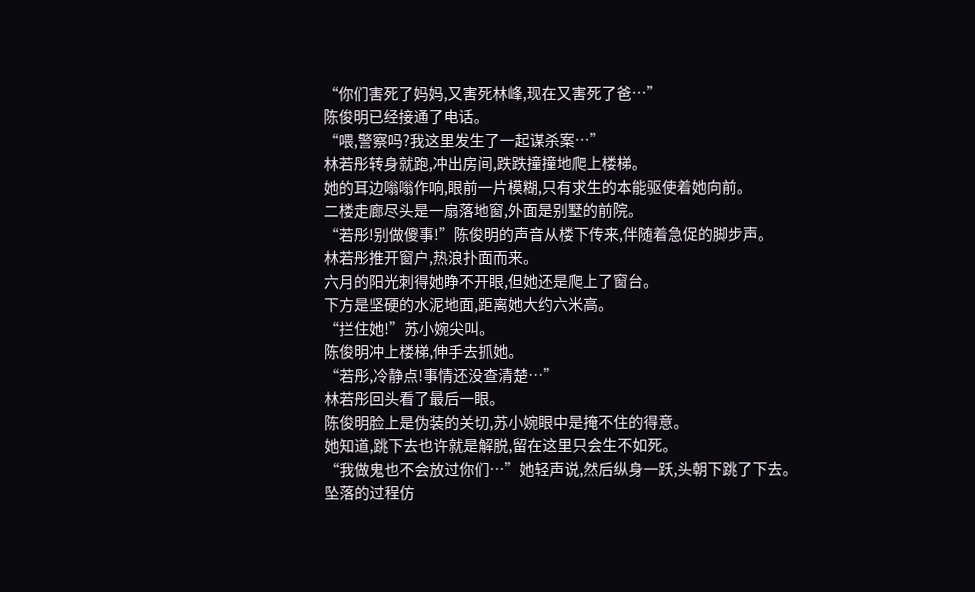“你们害死了妈妈,又害死林峰,现在又害死了爸…”
陈俊明已经接通了电话。
“喂,警察吗?我这里发生了一起谋杀案…”
林若彤转身就跑,冲出房间,跌跌撞撞地爬上楼梯。
她的耳边嗡嗡作响,眼前一片模糊,只有求生的本能驱使着她向前。
二楼走廊尽头是一扇落地窗,外面是别墅的前院。
“若彤!别做傻事!”陈俊明的声音从楼下传来,伴随着急促的脚步声。
林若彤推开窗户,热浪扑面而来。
六月的阳光刺得她睁不开眼,但她还是爬上了窗台。
下方是坚硬的水泥地面,距离她大约六米高。
“拦住她!”苏小婉尖叫。
陈俊明冲上楼梯,伸手去抓她。
“若彤,冷静点!事情还没查清楚…”
林若彤回头看了最后一眼。
陈俊明脸上是伪装的关切,苏小婉眼中是掩不住的得意。
她知道,跳下去也许就是解脱,留在这里只会生不如死。
“我做鬼也不会放过你们…”她轻声说,然后纵身一跃,头朝下跳了下去。
坠落的过程仿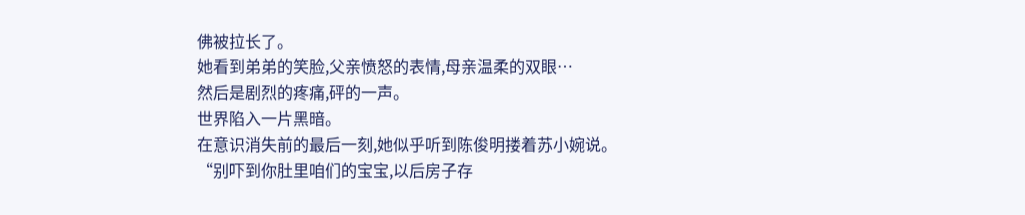佛被拉长了。
她看到弟弟的笑脸,父亲愤怒的表情,母亲温柔的双眼…
然后是剧烈的疼痛,砰的一声。
世界陷入一片黑暗。
在意识消失前的最后一刻,她似乎听到陈俊明搂着苏小婉说。
“别吓到你肚里咱们的宝宝,以后房子存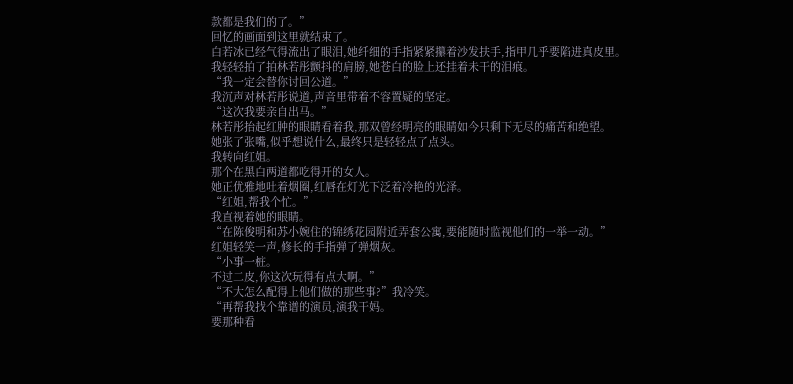款都是我们的了。”
回忆的画面到这里就结束了。
白若冰已经气得流出了眼泪,她纤细的手指紧紧攥着沙发扶手,指甲几乎要陷进真皮里。
我轻轻拍了拍林若彤颤抖的肩膀,她苍白的脸上还挂着未干的泪痕。
“我一定会替你讨回公道。”
我沉声对林若彤说道,声音里带着不容置疑的坚定。
“这次我要亲自出马。”
林若彤抬起红肿的眼睛看着我,那双曾经明亮的眼睛如今只剩下无尽的痛苦和绝望。
她张了张嘴,似乎想说什么,最终只是轻轻点了点头。
我转向红姐。
那个在黑白两道都吃得开的女人。
她正优雅地吐着烟圈,红唇在灯光下泛着冷艳的光泽。
“红姐,帮我个忙。”
我直视着她的眼睛。
“在陈俊明和苏小婉住的锦绣花园附近弄套公寓,要能随时监视他们的一举一动。”
红姐轻笑一声,修长的手指弹了弹烟灰。
“小事一桩。
不过二皮,你这次玩得有点大啊。”
“不大怎么配得上他们做的那些事?”我冷笑。
“再帮我找个靠谱的演员,演我干妈。
要那种看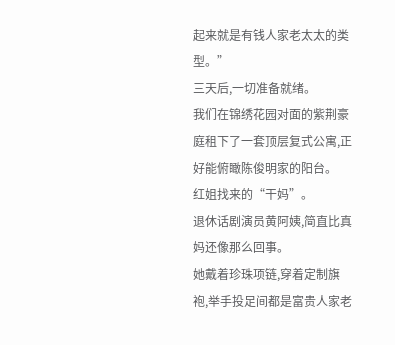起来就是有钱人家老太太的类型。”
三天后,一切准备就绪。
我们在锦绣花园对面的紫荆豪庭租下了一套顶层复式公寓,正好能俯瞰陈俊明家的阳台。
红姐找来的“干妈”。
退休话剧演员黄阿姨,简直比真妈还像那么回事。
她戴着珍珠项链,穿着定制旗袍,举手投足间都是富贵人家老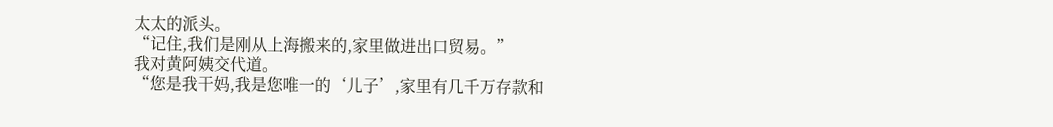太太的派头。
“记住,我们是刚从上海搬来的,家里做进出口贸易。”
我对黄阿姨交代道。
“您是我干妈,我是您唯一的‘儿子’,家里有几千万存款和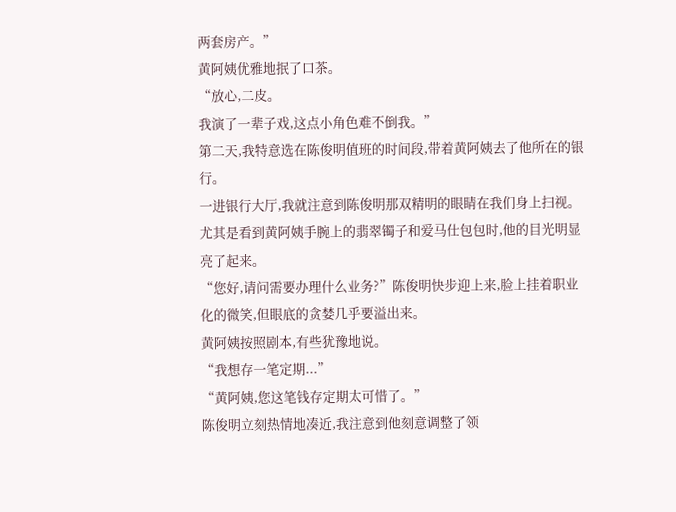两套房产。”
黄阿姨优雅地抿了口茶。
“放心,二皮。
我演了一辈子戏,这点小角色难不倒我。”
第二天,我特意选在陈俊明值班的时间段,带着黄阿姨去了他所在的银行。
一进银行大厅,我就注意到陈俊明那双精明的眼睛在我们身上扫视。
尤其是看到黄阿姨手腕上的翡翠镯子和爱马仕包包时,他的目光明显亮了起来。
“您好,请问需要办理什么业务?”陈俊明快步迎上来,脸上挂着职业化的微笑,但眼底的贪婪几乎要溢出来。
黄阿姨按照剧本,有些犹豫地说。
“我想存一笔定期...”
“黄阿姨,您这笔钱存定期太可惜了。”
陈俊明立刻热情地凑近,我注意到他刻意调整了领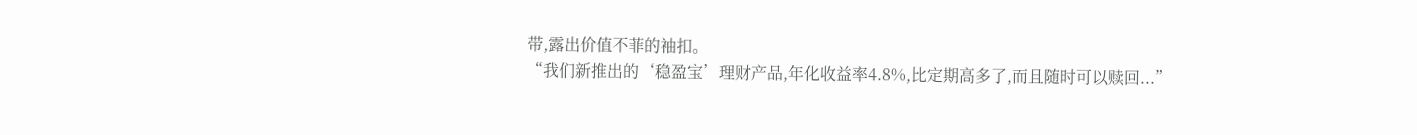带,露出价值不菲的袖扣。
“我们新推出的‘稳盈宝’理财产品,年化收益率4.8%,比定期高多了,而且随时可以赎回...”